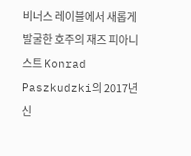비너스 레이블에서 새롭게 발굴한 호주의 재즈 피아니스트 Konrad Paszkudzki의 2017년 신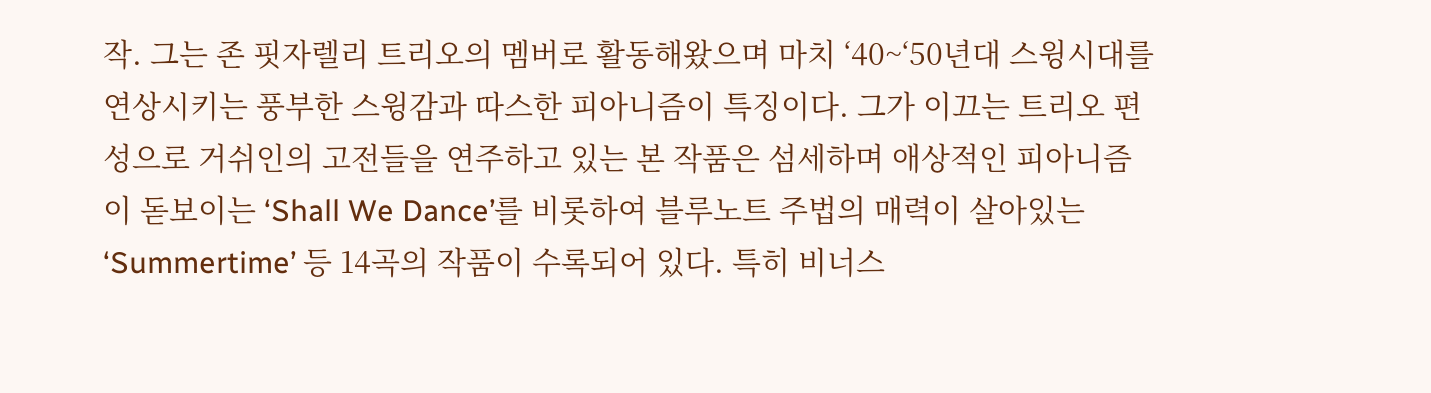작. 그는 존 핏자렐리 트리오의 멤버로 활동해왔으며 마치 ‘40~‘50년대 스윙시대를 연상시키는 풍부한 스윙감과 따스한 피아니즘이 특징이다. 그가 이끄는 트리오 편성으로 거쉬인의 고전들을 연주하고 있는 본 작품은 섬세하며 애상적인 피아니즘이 돋보이는 ‘Shall We Dance’를 비롯하여 블루노트 주법의 매력이 살아있는 ‘Summertime’ 등 14곡의 작품이 수록되어 있다. 특히 비너스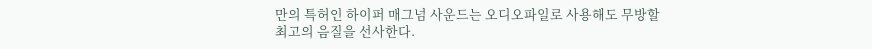만의 특허인 하이퍼 매그넘 사운드는 오디오파일로 사용해도 무방할 최고의 음질을 선사한다.